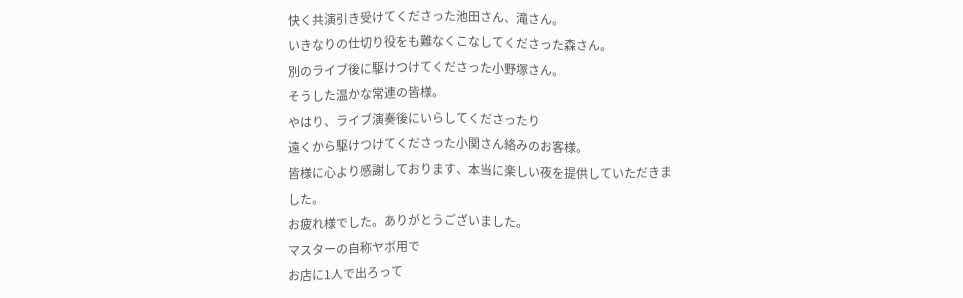快く共演引き受けてくださった池田さん、滝さん。
いきなりの仕切り役をも難なくこなしてくださった森さん。
別のライブ後に駆けつけてくださった小野塚さん。
そうした温かな常連の皆様。
やはり、ライブ演奏後にいらしてくださったり
遠くから駆けつけてくださった小関さん絡みのお客様。
皆様に心より感謝しております、本当に楽しい夜を提供していただきました。
お疲れ様でした。ありがとうございました。
マスターの自称ヤボ用で
お店に1人で出ろって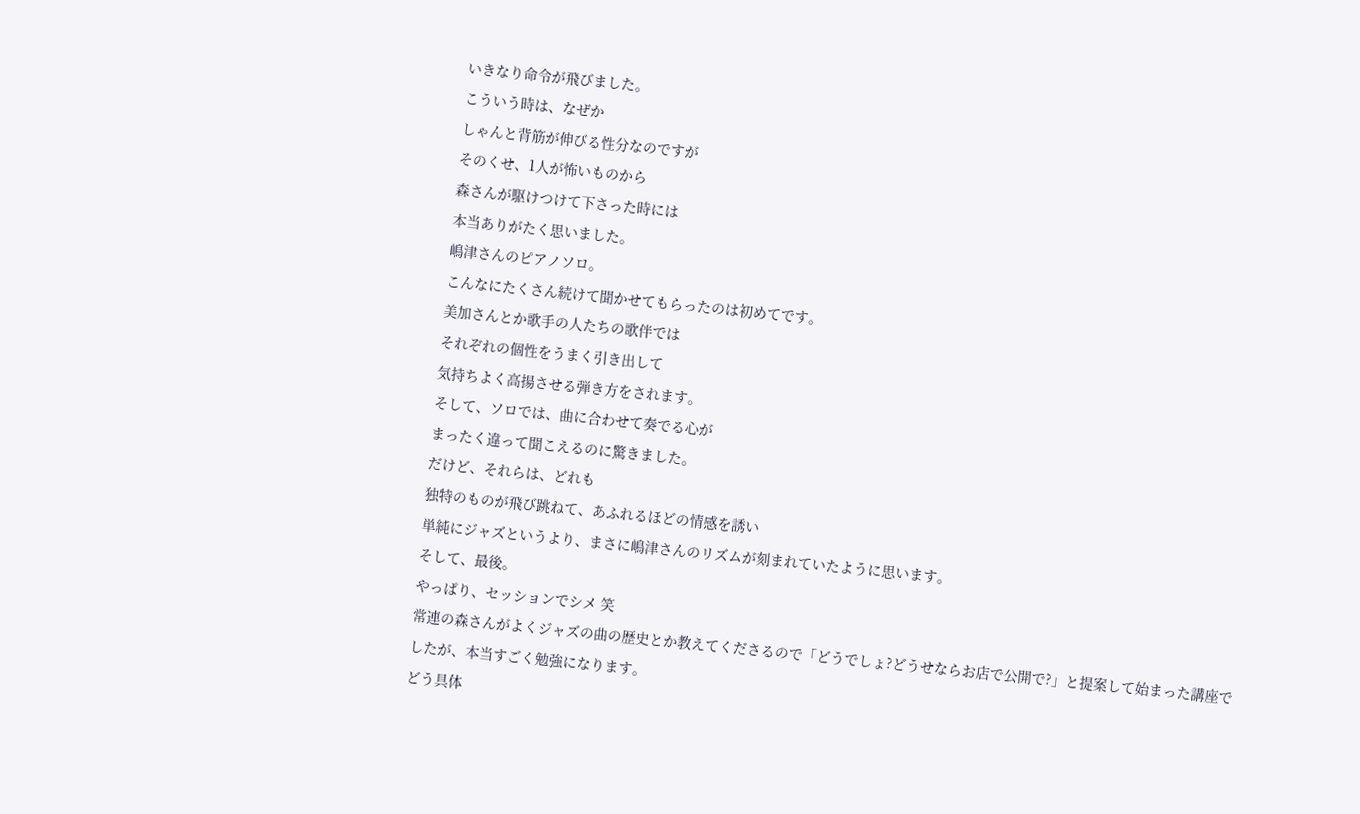いきなり命令が飛びました。
こういう時は、なぜか
しゃんと背筋が伸びる性分なのですが
そのくせ、1人が怖いものから
森さんが駆けつけて下さった時には
本当ありがたく思いました。
嶋津さんのピアノソロ。
こんなにたくさん続けて聞かせてもらったのは初めてです。
美加さんとか歌手の人たちの歌伴では
それぞれの個性をうまく引き出して
気持ちよく高揚させる弾き方をされます。
そして、ソロでは、曲に合わせて奏でる心が
まったく違って聞こえるのに驚きました。
だけど、それらは、どれも
独特のものが飛び跳ねて、あふれるほどの情感を誘い
単純にジャズというより、まさに嶋津さんのリズムが刻まれていたように思います。
そして、最後。
やっぱり、セッションでシメ 笑
常連の森さんがよくジャズの曲の歴史とか教えてくださるので「どうでしょ?どうせならお店で公開で?」と提案して始まった講座でしたが、本当すごく勉強になります。
どう具体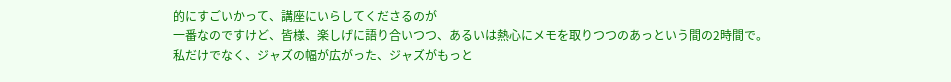的にすごいかって、講座にいらしてくださるのが
一番なのですけど、皆様、楽しげに語り合いつつ、あるいは熱心にメモを取りつつのあっという間の2時間で。
私だけでなく、ジャズの幅が広がった、ジャズがもっと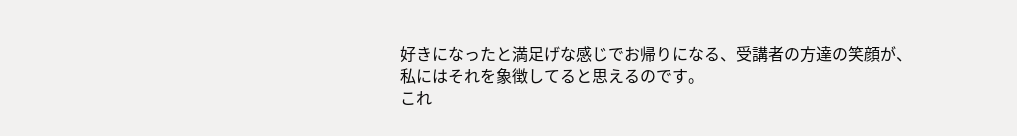好きになったと満足げな感じでお帰りになる、受講者の方達の笑顔が、私にはそれを象徴してると思えるのです。
これ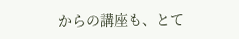からの講座も、とて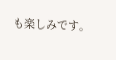も楽しみです。